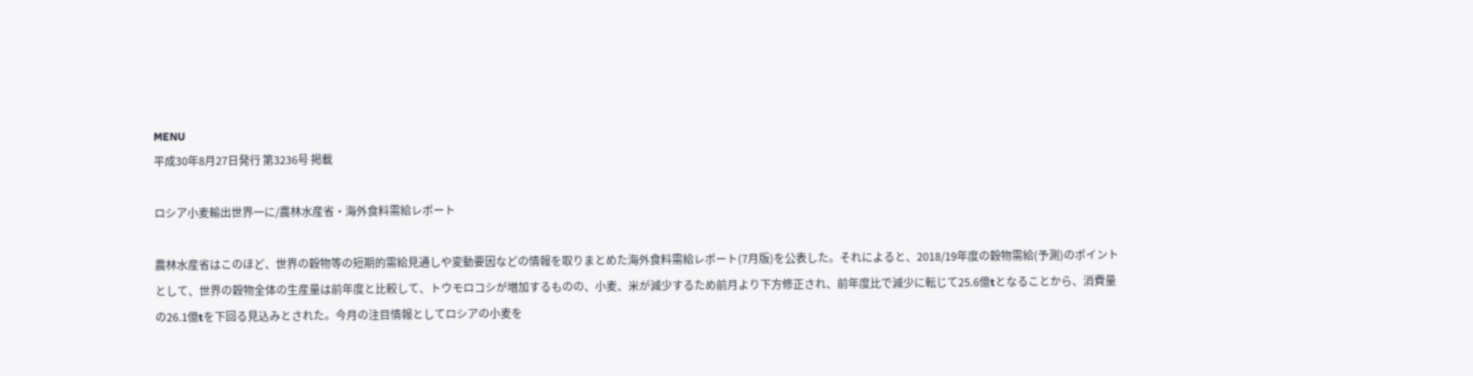MENU
平成30年8月27日発行 第3236号 掲載

ロシア小麦輸出世界一に/農林水産省・海外食料需給レポート

農林水産省はこのほど、世界の穀物等の短期的需給見通しや変動要因などの情報を取りまとめた海外食料需給レポート(7月版)を公表した。それによると、2018/19年度の穀物需給(予測)のポイントとして、世界の穀物全体の生産量は前年度と比較して、トウモロコシが増加するものの、小麦、米が減少するため前月より下方修正され、前年度比で減少に転じて25.6億tとなることから、消費量の26.1億tを下回る見込みとされた。今月の注目情報としてロシアの小麦を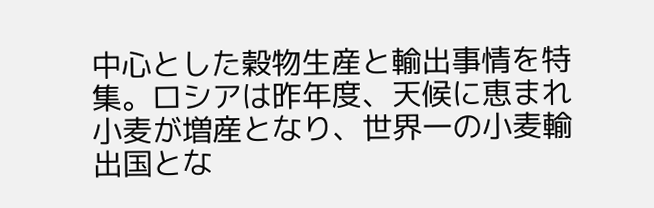中心とした穀物生産と輸出事情を特集。ロシアは昨年度、天候に恵まれ小麦が増産となり、世界一の小麦輸出国とな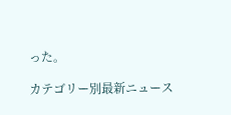った。

カテゴリー別最新ニュース